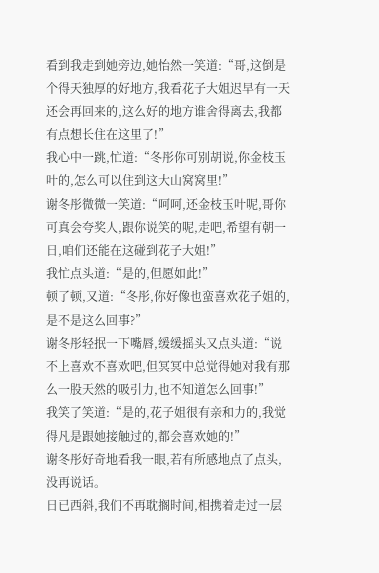看到我走到她旁边,她怡然一笑道:“哥,这倒是个得天独厚的好地方,我看花子大姐迟早有一天还会再回来的,这么好的地方谁舍得离去,我都有点想长住在这里了!”
我心中一跳,忙道:“冬彤你可别胡说,你金枝玉叶的,怎么可以住到这大山窝窝里!”
谢冬彤微微一笑道:“呵呵,还金枝玉叶呢,哥你可真会夸奖人,跟你说笑的呢,走吧,希望有朝一日,咱们还能在这碰到花子大姐!”
我忙点头道:“是的,但愿如此!”
顿了顿,又道:“冬彤,你好像也蛮喜欢花子姐的,是不是这么回事?”
谢冬彤轻抿一下嘴唇,缓缓摇头又点头道:“说不上喜欢不喜欢吧,但冥冥中总觉得她对我有那么一股天然的吸引力,也不知道怎么回事!”
我笑了笑道:“是的,花子姐很有亲和力的,我觉得凡是跟她接触过的,都会喜欢她的!”
谢冬彤好奇地看我一眼,若有所感地点了点头,没再说话。
日已西斜,我们不再耽搁时间,相携着走过一层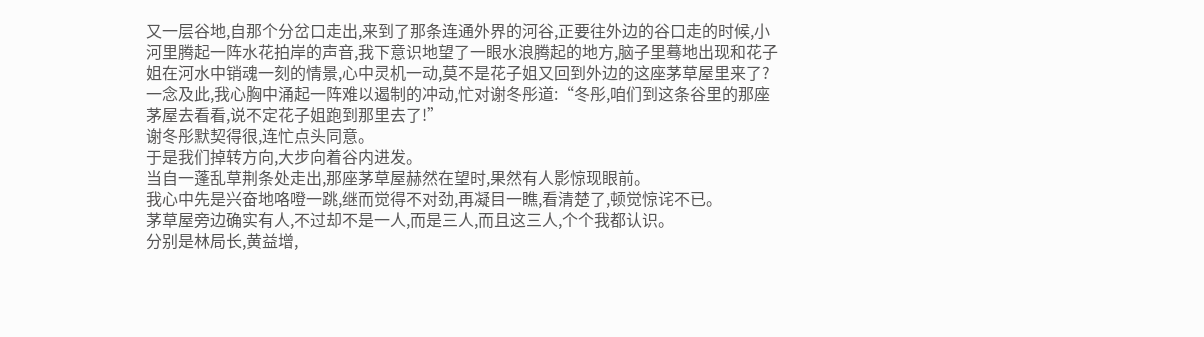又一层谷地,自那个分岔口走出,来到了那条连通外界的河谷,正要往外边的谷口走的时候,小河里腾起一阵水花拍岸的声音,我下意识地望了一眼水浪腾起的地方,脑子里蓦地出现和花子姐在河水中销魂一刻的情景,心中灵机一动,莫不是花子姐又回到外边的这座茅草屋里来了?
一念及此,我心胸中涌起一阵难以遏制的冲动,忙对谢冬彤道:“冬彤,咱们到这条谷里的那座茅屋去看看,说不定花子姐跑到那里去了!”
谢冬彤默契得很,连忙点头同意。
于是我们掉转方向,大步向着谷内进发。
当自一蓬乱草荆条处走出,那座茅草屋赫然在望时,果然有人影惊现眼前。
我心中先是兴奋地咯噔一跳,继而觉得不对劲,再凝目一瞧,看清楚了,顿觉惊诧不已。
茅草屋旁边确实有人,不过却不是一人,而是三人,而且这三人,个个我都认识。
分别是林局长,黄益增,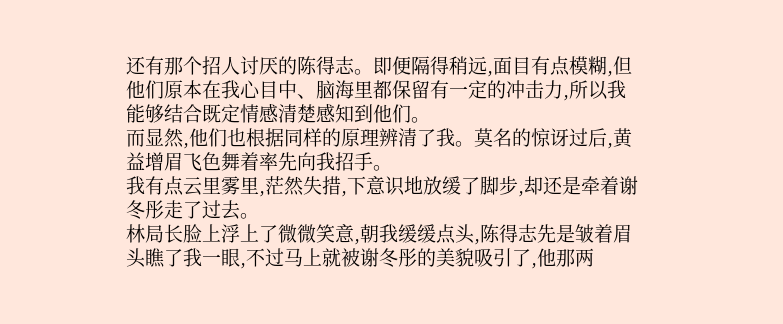还有那个招人讨厌的陈得志。即便隔得稍远,面目有点模糊,但他们原本在我心目中、脑海里都保留有一定的冲击力,所以我能够结合既定情感清楚感知到他们。
而显然,他们也根据同样的原理辨清了我。莫名的惊讶过后,黄益增眉飞色舞着率先向我招手。
我有点云里雾里,茫然失措,下意识地放缓了脚步,却还是牵着谢冬彤走了过去。
林局长脸上浮上了微微笑意,朝我缓缓点头,陈得志先是皱着眉头瞧了我一眼,不过马上就被谢冬彤的美貌吸引了,他那两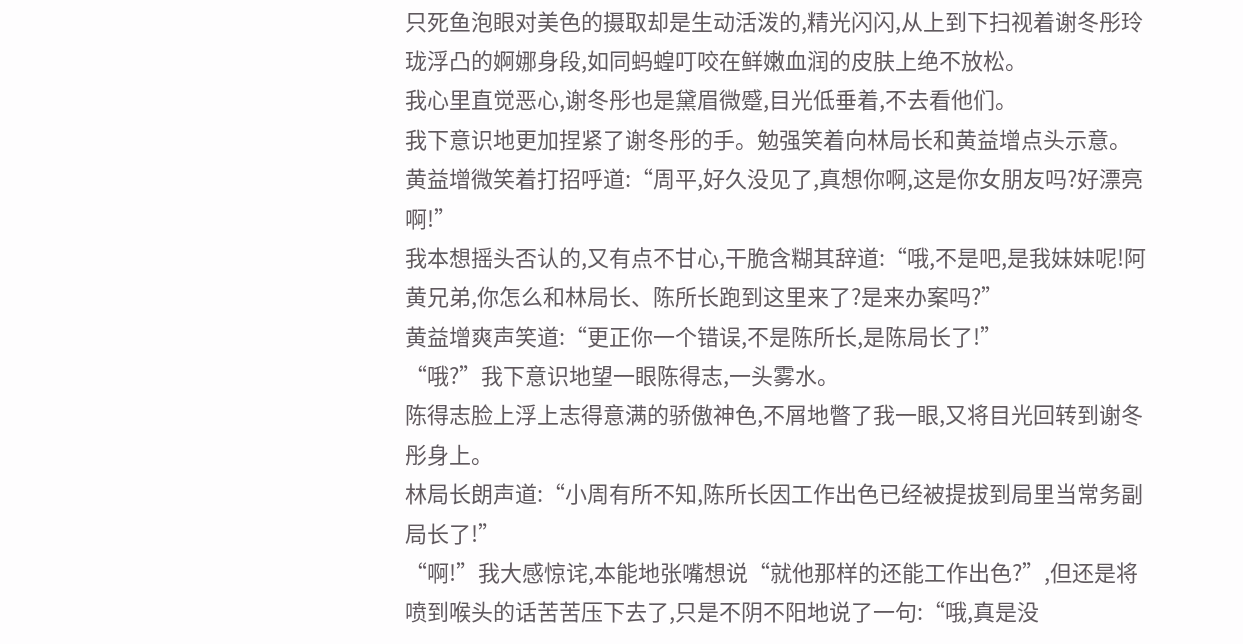只死鱼泡眼对美色的摄取却是生动活泼的,精光闪闪,从上到下扫视着谢冬彤玲珑浮凸的婀娜身段,如同蚂蝗叮咬在鲜嫩血润的皮肤上绝不放松。
我心里直觉恶心,谢冬彤也是黛眉微蹙,目光低垂着,不去看他们。
我下意识地更加捏紧了谢冬彤的手。勉强笑着向林局长和黄益增点头示意。
黄益增微笑着打招呼道:“周平,好久没见了,真想你啊,这是你女朋友吗?好漂亮啊!”
我本想摇头否认的,又有点不甘心,干脆含糊其辞道:“哦,不是吧,是我妹妹呢!阿黄兄弟,你怎么和林局长、陈所长跑到这里来了?是来办案吗?”
黄益增爽声笑道:“更正你一个错误,不是陈所长,是陈局长了!”
“哦?”我下意识地望一眼陈得志,一头雾水。
陈得志脸上浮上志得意满的骄傲神色,不屑地瞥了我一眼,又将目光回转到谢冬彤身上。
林局长朗声道:“小周有所不知,陈所长因工作出色已经被提拔到局里当常务副局长了!”
“啊!”我大感惊诧,本能地张嘴想说“就他那样的还能工作出色?”,但还是将喷到喉头的话苦苦压下去了,只是不阴不阳地说了一句:“哦,真是没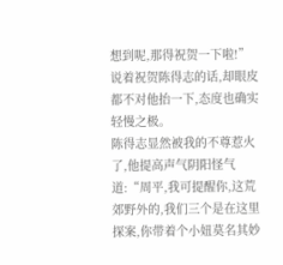想到呢,那得祝贺一下啦!”
说着祝贺陈得志的话,却眼皮都不对他抬一下,态度也确实轻慢之极。
陈得志显然被我的不尊惹火了,他提高声气阴阳怪气道:“周平,我可提醒你,这荒郊野外的,我们三个是在这里探案,你带着个小妞莫名其妙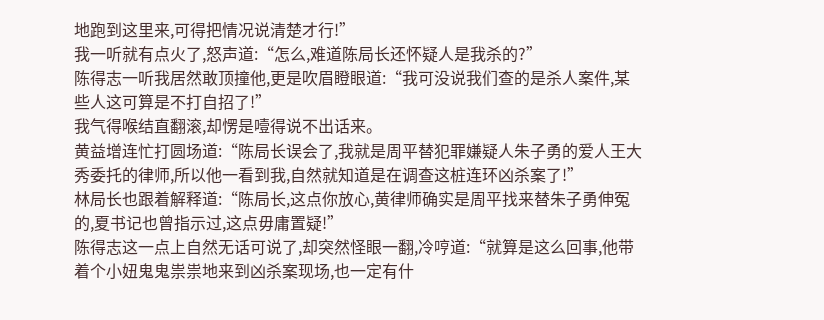地跑到这里来,可得把情况说清楚才行!”
我一听就有点火了,怒声道:“怎么,难道陈局长还怀疑人是我杀的?”
陈得志一听我居然敢顶撞他,更是吹眉瞪眼道:“我可没说我们查的是杀人案件,某些人这可算是不打自招了!”
我气得喉结直翻滚,却愣是噎得说不出话来。
黄益增连忙打圆场道:“陈局长误会了,我就是周平替犯罪嫌疑人朱子勇的爱人王大秀委托的律师,所以他一看到我,自然就知道是在调查这桩连环凶杀案了!”
林局长也跟着解释道:“陈局长,这点你放心,黄律师确实是周平找来替朱子勇伸冤的,夏书记也曾指示过,这点毋庸置疑!”
陈得志这一点上自然无话可说了,却突然怪眼一翻,冷哼道:“就算是这么回事,他带着个小妞鬼鬼祟祟地来到凶杀案现场,也一定有什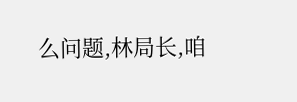么问题,林局长,咱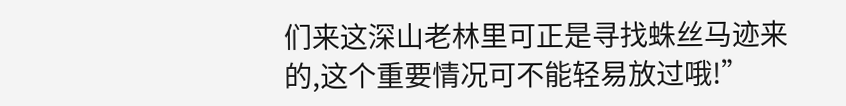们来这深山老林里可正是寻找蛛丝马迹来的,这个重要情况可不能轻易放过哦!”